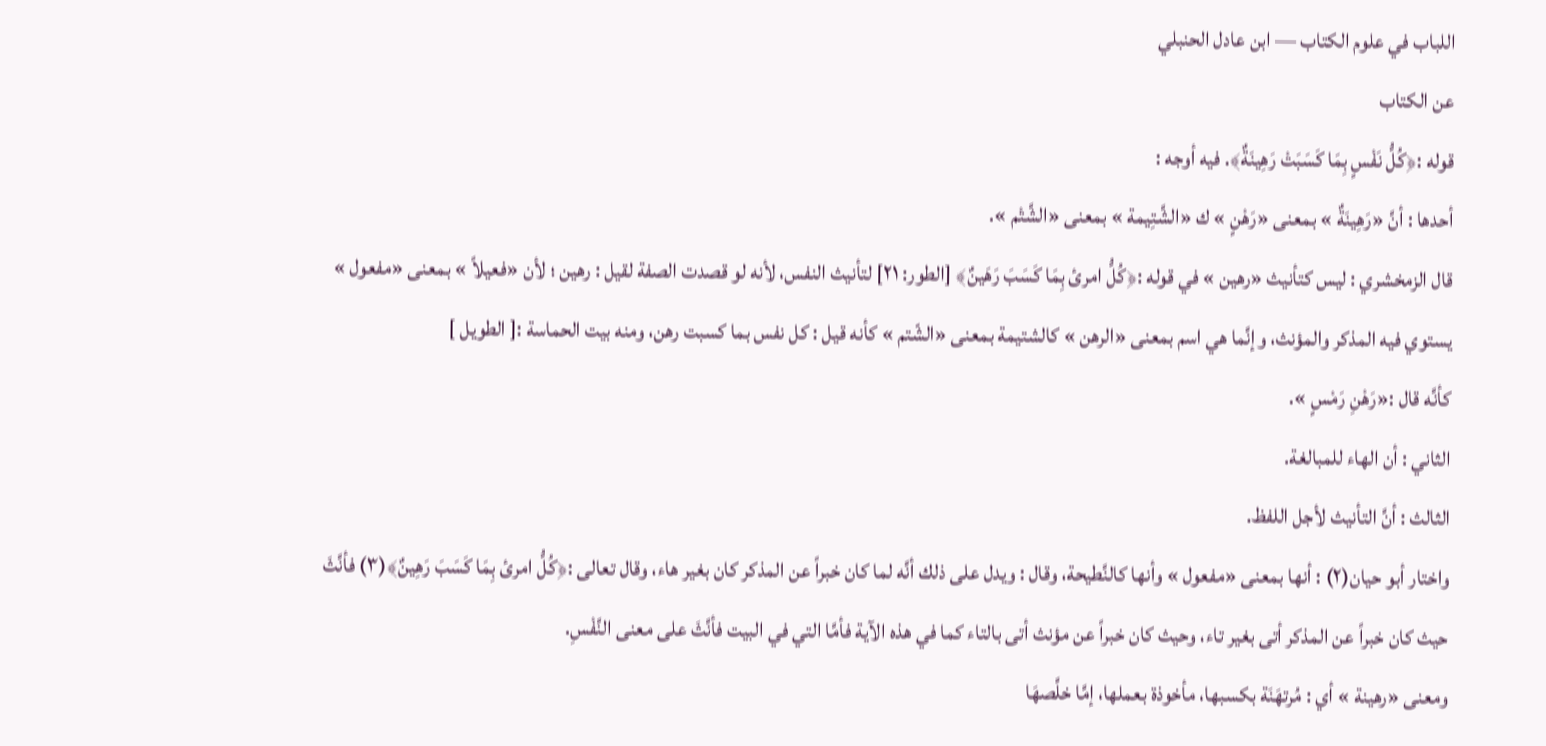اللباب في علوم الكتاب — ابن عادل الحنبلي
عن الكتاب
قوله :﴿كُلُّ نَفْسٍ بِمَا كَسَبَتْ رَهِينَةٌ﴾. فيه أوجه :
أحدها : أنَّ «رَهِينَةٌ » بمعنى «رَهْنٍ » ك «الشَّتِيمة » بمعنى «الشَّتْم ».
قال الزمخشري : ليس كتأنيث «رهين » في قوله :﴿كُلُّ امرئ بِمَا كَسَبَ رَهَينٌ﴾ [الطور: ٢١] لتأنيث النفس، لأنه لو قصدت الصفة لقيل : رهين ؛ لأن «فعيلاً » بمعنى «مفعول » يستوي فيه المذكر والمؤنث، وإنَّما هي اسم بمعنى «الرهن » كالشتيمة بمعنى «الشّتم » كأنه قيل : كل نفس بما كسبت رهن، ومنه بيت الحماسة :[ الطويل ]
كأنَّه قال :«رَهْنِ رَمْسٍ ».
الثاني : أن الهاء للمبالغة.
الثالث : أنَّ التأنيث لأجل اللفظ.
واختار أبو حيان(٢) : أنها بمعنى «مفعول » وأنها كالنَّطيحة، وقال : ويدل على ذلك أنَّه لما كان خبراً عن المذكر كان بغير هاء، وقال تعالى :﴿كُلُّ امرئ بِمَا كَسَبَ رَهِينٌ﴾(٣) فأنَّثَ حيث كان خبراً عن المذكر أتى بغير تاء، وحيث كان خبراً عن مؤنث أتى بالتاء كما في هذه الآية فأمَّا التي في البيت فأنَّثَ على معنى النَّفْسِ.
ومعنى «رهينة » أي : مُرتهَنَة بكسبها، مأخوذة بعملها، إمَّا خلَّصهَا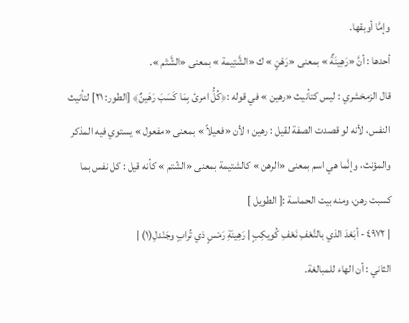وإمَّا أوبقها.
أحدها : أنَّ «رَهِينَةٌ » بمعنى «رَهْنٍ » ك «الشَّتِيمة » بمعنى «الشَّتْم ».
قال الزمخشري : ليس كتأنيث «رهين » في قوله :﴿كُلُّ امرئ بِمَا كَسَبَ رَهَينٌ﴾ [الطور: ٢١] لتأنيث النفس، لأنه لو قصدت الصفة لقيل : رهين ؛ لأن «فعيلاً » بمعنى «مفعول » يستوي فيه المذكر والمؤنث، وإنَّما هي اسم بمعنى «الرهن » كالشتيمة بمعنى «الشّتم » كأنه قيل : كل نفس بما كسبت رهن، ومنه بيت الحماسة :[ الطويل ]
| ٤٩٧٢ - أبَعْدَ الذي بالنَّعْفِ نَعْفِ كُويكِبٍ | رَهِينَةِ رَمْسٍ ذي تُرابٍ وجَنْدلِ(١) |
الثاني : أن الهاء للمبالغة.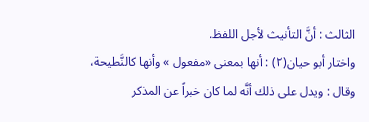الثالث : أنَّ التأنيث لأجل اللفظ.
واختار أبو حيان(٢) : أنها بمعنى «مفعول » وأنها كالنَّطيحة، وقال : ويدل على ذلك أنَّه لما كان خبراً عن المذكر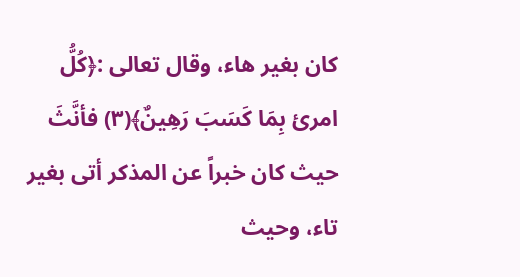كان بغير هاء، وقال تعالى :﴿كُلُّ امرئ بِمَا كَسَبَ رَهِينٌ﴾(٣) فأنَّثَ حيث كان خبراً عن المذكر أتى بغير تاء، وحيث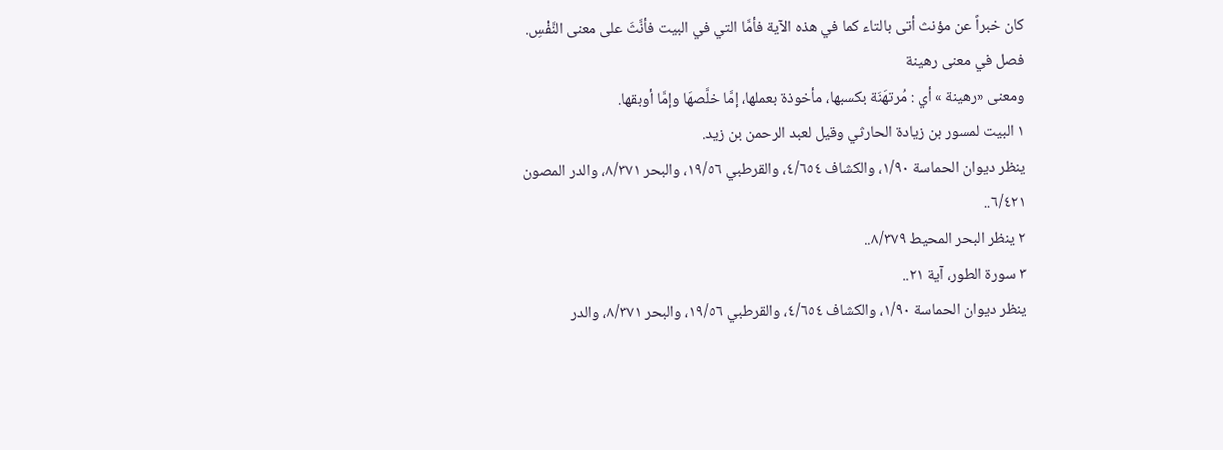كان خبراً عن مؤنث أتى بالتاء كما في هذه الآية فأمَّا التي في البيت فأنَّثَ على معنى النَّفْسِ.
فصل في معنى رهينة
ومعنى «رهينة » أي : مُرتهَنَة بكسبها، مأخوذة بعملها، إمَّا خلَّصهَا وإمَّا أوبقها.
١ البيت لمسور بن زيادة الحارثي وقيل لعبد الرحمن بن زيد.
ينظر ديوان الحماسة ١/٩٠، والكشاف ٤/٦٥٤، والقرطبي ١٩/٥٦، والبحر ٨/٣٧١، والدر المصون ٦/٤٢١..
٢ ينظر البحر المحيط ٨/٣٧٩..
٣ سورة الطور، آية ٢١..
ينظر ديوان الحماسة ١/٩٠، والكشاف ٤/٦٥٤، والقرطبي ١٩/٥٦، والبحر ٨/٣٧١، والدر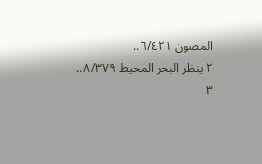المصون ٦/٤٢١..
٢ ينظر البحر المحيط ٨/٣٧٩..
٣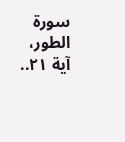سورة الطور، آية ٢١..